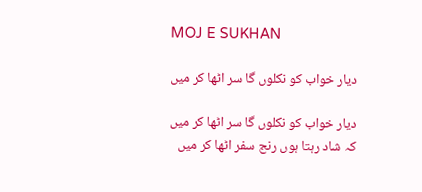MOJ E SUKHAN

دیار خواب کو نکلوں گا سر اٹھا کر میں

دیار خواب کو نکلوں گا سر اٹھا کر میں
کہ شاد رہتا ہوں رنج سفر اٹھا کر میں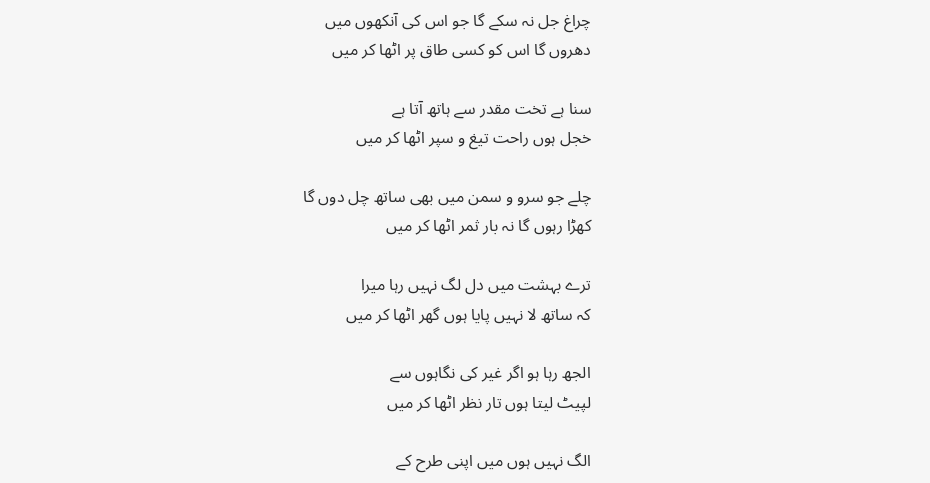چراغ جل نہ سکے گا جو اس کی آنکھوں میں
دھروں گا اس کو کسی طاق پر اٹھا کر میں

سنا ہے تخت مقدر سے ہاتھ آتا ہے
خجل ہوں راحت تیغ و سپر اٹھا کر میں

چلے جو سرو و سمن میں بھی ساتھ چل دوں گا
کھڑا رہوں گا نہ بار ثمر اٹھا کر میں

ترے بہشت میں دل لگ نہیں رہا میرا
کہ ساتھ لا نہیں پایا ہوں گھر اٹھا کر میں

الجھ رہا ہو اگر غیر کی نگاہوں سے
لپیٹ لیتا ہوں تار نظر اٹھا کر میں

الگ نہیں ہوں میں اپنی طرح کے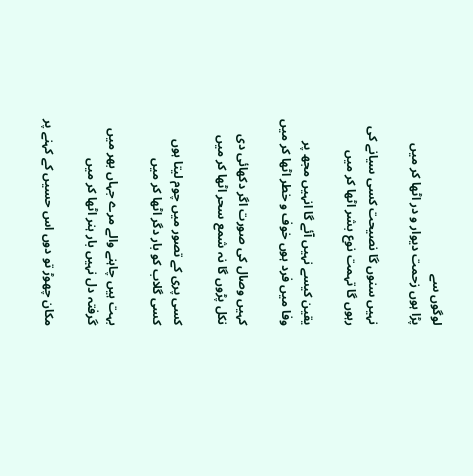لوگوں سے
پڑا ہوں زحمت دیوار و در اٹھا کر میں

نہیں سنوں گا نصیحت کسی سیانے کی
رہوں گا تہمت نوع بشر اٹھا کر میں

یقین کیسے نہیں آئے گا انہیں مجھ پر
وفا میں فرد ہوں خوف و خطر اٹھا کر میں

کہیں وصال کی صورت اگر دکھائی دی
نکل پڑوں گا نہ شمع سحر اٹھا کر میں

کسی پری کے تصور میں چوم لیتا ہوں
کسی گلاب کو بار دگر اٹھا کر میں

بہت ہیں چاہنے والے مرے جہاں بھر میں
گرفتہ دل نہیں بار ہنر اٹھا کر میں

مکان چھوڑ تو دوں اس حسیں کے کہنے پر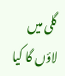گلی میں لاؤں گا کیا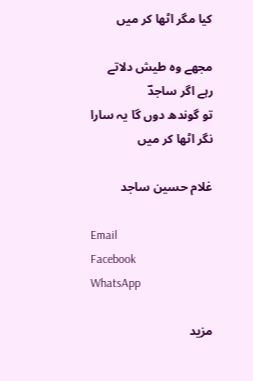کیا مگر اٹھا کر میں

مجھے وہ طیش دلاتے رہے اگر ساجدؔ
تو گوندھ دوں گا یہ سارا نگر اٹھا کر میں

غلام حسین ساجد

Email
Facebook
WhatsApp

مزید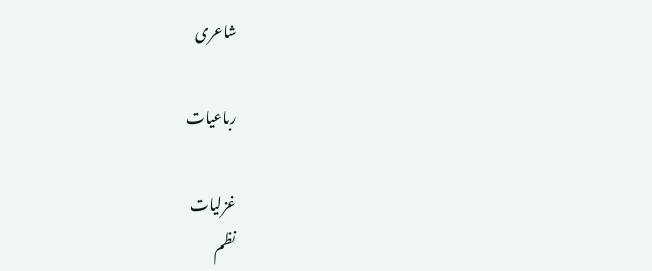شاعری

رباعیات

غزلیات
نظم